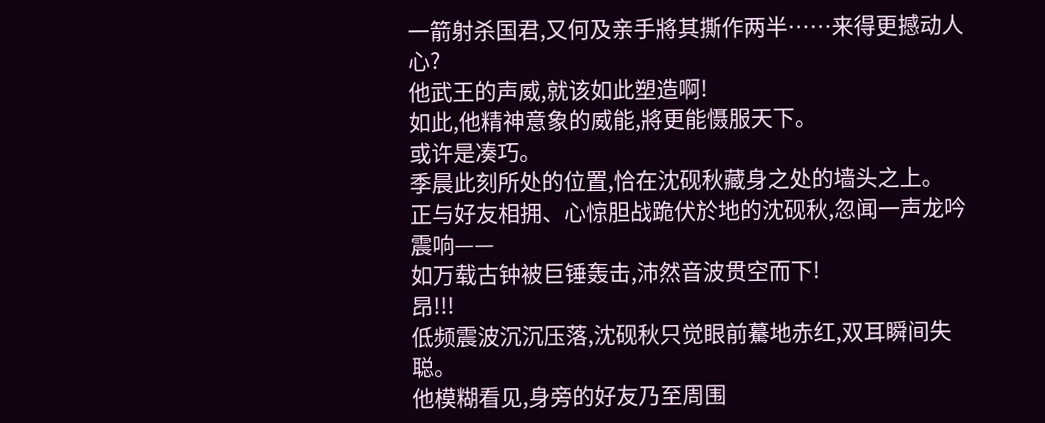一箭射杀国君,又何及亲手將其撕作两半……来得更撼动人心?
他武王的声威,就该如此塑造啊!
如此,他精神意象的威能,將更能慑服天下。
或许是凑巧。
季晨此刻所处的位置,恰在沈砚秋藏身之处的墙头之上。
正与好友相拥、心惊胆战跪伏於地的沈砚秋,忽闻一声龙吟震响——
如万载古钟被巨锤轰击,沛然音波贯空而下!
昂!!!
低频震波沉沉压落,沈砚秋只觉眼前驀地赤红,双耳瞬间失聪。
他模糊看见,身旁的好友乃至周围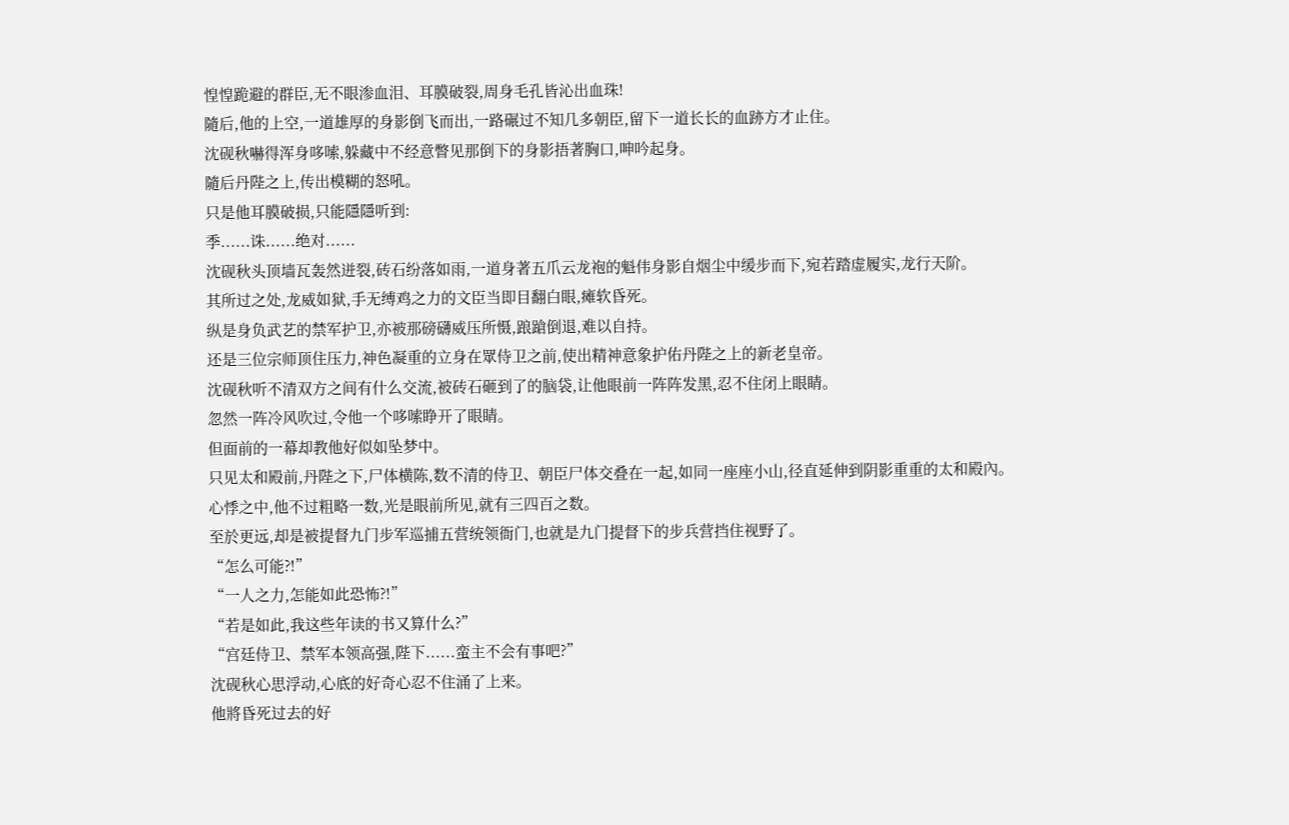惶惶跪避的群臣,无不眼渗血泪、耳膜破裂,周身毛孔皆沁出血珠!
隨后,他的上空,一道雄厚的身影倒飞而出,一路碾过不知几多朝臣,留下一道长长的血跡方才止住。
沈砚秋嚇得浑身哆嗦,躲藏中不经意瞥见那倒下的身影捂著胸口,呻吟起身。
隨后丹陛之上,传出模糊的怒吼。
只是他耳膜破损,只能隱隱听到:
季......诛......绝对......
沈砚秋头顶墙瓦轰然迸裂,砖石纷落如雨,一道身著五爪云龙袍的魁伟身影自烟尘中缓步而下,宛若踏虚履实,龙行天阶。
其所过之处,龙威如狱,手无缚鸡之力的文臣当即目翻白眼,瘫软昏死。
纵是身负武艺的禁军护卫,亦被那磅礴威压所慑,踉蹌倒退,难以自持。
还是三位宗师顶住压力,神色凝重的立身在眾侍卫之前,使出精神意象护佑丹陛之上的新老皇帝。
沈砚秋听不清双方之间有什么交流,被砖石砸到了的脑袋,让他眼前一阵阵发黑,忍不住闭上眼睛。
忽然一阵冷风吹过,令他一个哆嗦睁开了眼睛。
但面前的一幕却教他好似如坠梦中。
只见太和殿前,丹陛之下,尸体横陈,数不清的侍卫、朝臣尸体交叠在一起,如同一座座小山,径直延伸到阴影重重的太和殿內。
心悸之中,他不过粗略一数,光是眼前所见,就有三四百之数。
至於更远,却是被提督九门步军巡捕五营统领衙门,也就是九门提督下的步兵营挡住视野了。
“怎么可能?!”
“一人之力,怎能如此恐怖?!”
“若是如此,我这些年读的书又算什么?”
“宫廷侍卫、禁军本领高强,陛下......蛮主不会有事吧?”
沈砚秋心思浮动,心底的好奇心忍不住涌了上来。
他將昏死过去的好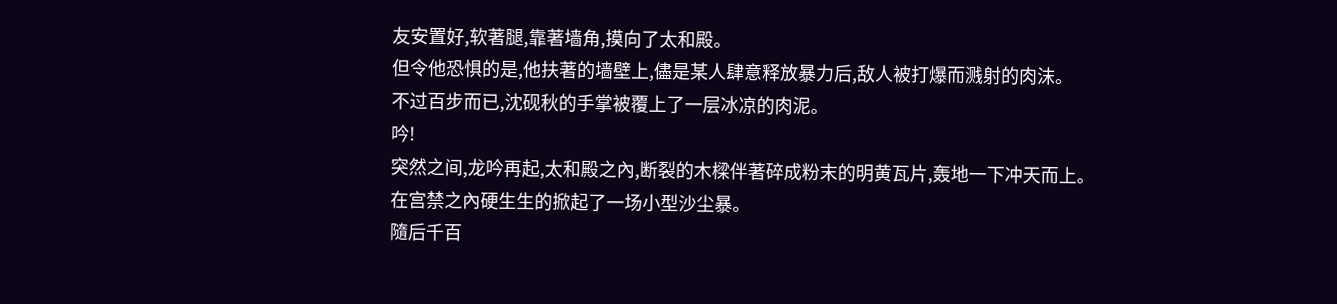友安置好,软著腿,靠著墙角,摸向了太和殿。
但令他恐惧的是,他扶著的墙壁上,儘是某人肆意释放暴力后,敌人被打爆而溅射的肉沫。
不过百步而已,沈砚秋的手掌被覆上了一层冰凉的肉泥。
吟!
突然之间,龙吟再起,太和殿之內,断裂的木樑伴著碎成粉末的明黄瓦片,轰地一下冲天而上。
在宫禁之內硬生生的掀起了一场小型沙尘暴。
隨后千百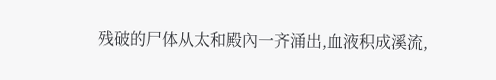残破的尸体从太和殿內一齐涌出,血液积成溪流,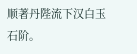顺著丹陛流下汉白玉石阶。